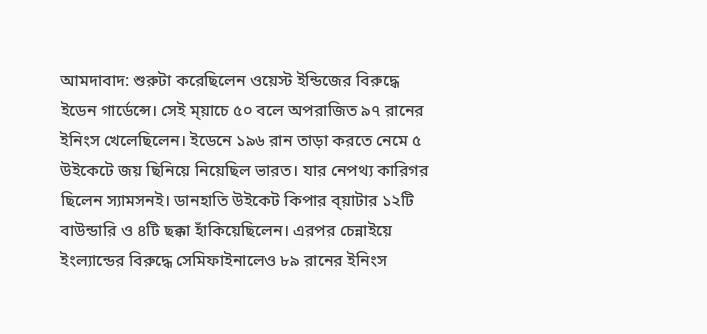আমদাবাদ: শুরুটা করেছিলেন ওয়েস্ট ইন্ডিজের বিরুদ্ধে ইডেন গার্ডেন্সে। সেই ম্য়াচে ৫০ বলে অপরাজিত ৯৭ রানের ইনিংস খেলেছিলেন। ইডেনে ১৯৬ রান তাড়া করতে নেমে ৫ উইকেটে জয় ছিনিয়ে নিয়েছিল ভারত। যার নেপথ্য কারিগর ছিলেন স্যামসনই। ডানহাতি উইকেট কিপার ব্য়াটার ১২টি বাউন্ডারি ও ৪টি ছক্কা হাঁকিয়েছিলেন। এরপর চেন্নাইয়ে ইংল্যান্ডের বিরুদ্ধে সেমিফাইনালেও ৮৯ রানের ইনিংস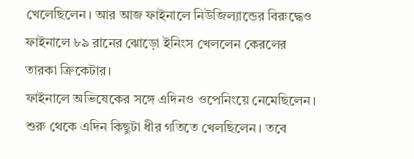খেলেছিলেন। আর আজ ফাইনালে নিউজিল্যান্ডের বিরুদ্ধেও ফাইনালে ৮৯ রানের ঝোড়ো ইনিংস খেললেন কেরলের তারকা ক্রিকেটার।
ফাইনালে অভিষেকের সঙ্গে এদিনও ওপেনিংয়ে নেমেছিলেন। শুরু থেকে এদিন কিছুটা ধীর গতিতে খেলছিলেন। তবে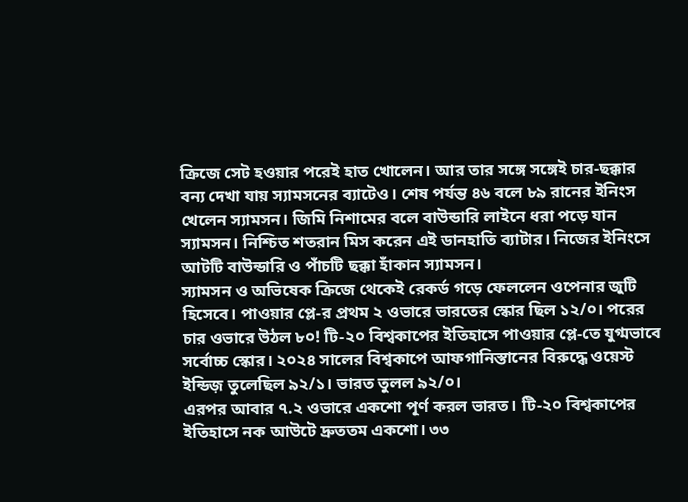ক্রিজে সেট হওয়ার পরেই হাত খোলেন। আর তার সঙ্গে সঙ্গেই চার-ছক্কার বন্য দেখা যায় স্যামসনের ব্যাটেও। শেষ পর্যন্ত ৪৬ বলে ৮৯ রানের ইনিংস খেলেন স্যামসন। জিমি নিশামের বলে বাউন্ডারি লাইনে ধরা পড়ে যান স্যামসন। নিশ্চিত শতরান মিস করেন এই ডানহাতি ব্যাটার। নিজের ইনিংসে আটটি বাউন্ডারি ও পাঁচটি ছক্কা হাঁকান স্যামসন।
স্যামসন ও অভিষেক ক্রিজে থেকেই রেকর্ড গড়ে ফেললেন ওপেনার জুটি হিসেবে। পাওয়ার প্লে-র প্রথম ২ ওভারে ভারতের স্কোর ছিল ১২/০। পরের চার ওভারে উঠল ৮০! টি-২০ বিশ্বকাপের ইতিহাসে পাওয়ার প্লে-তে যুগ্মভাবে সর্বোচ্চ স্কোর। ২০২৪ সালের বিশ্বকাপে আফগানিস্তানের বিরুদ্ধে ওয়েস্ট ইন্ডিজ় তুলেছিল ৯২/১। ভারত তুলল ৯২/০।
এরপর আবার ৭.২ ওভারে একশো পূর্ণ করল ভারত। টি-২০ বিশ্বকাপের ইতিহাসে নক আউটে দ্রুততম একশো। ৩৩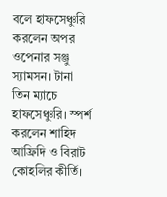বলে হাফসেঞ্চুরি করলেন অপর ওপেনার সঞ্জু স্যামসন। টানা তিন ম্যাচে হাফসেঞ্চুরি। স্পর্শ করলেন শাহিদ আফ্রিদি ও বিরাট কোহলির কীর্তি।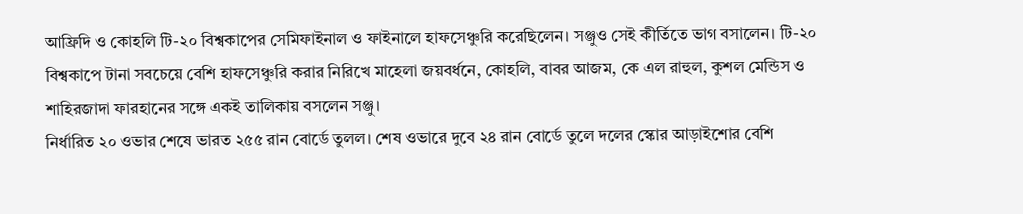আফ্রিদি ও কোহলি টি-২০ বিশ্বকাপের সেমিফাইনাল ও ফাইনালে হাফসেঞ্চুরি করেছিলেন। সঞ্জুও সেই কীর্তিতে ভাগ বসালেন। টি-২০ বিশ্বকাপে টানা সবচেয়ে বেশি হাফসেঞ্চুরি করার নিরিখে মাহেলা জয়বর্ধনে, কোহলি, বাবর আজম, কে এল রাহুল, কুশল মেন্ডিস ও শাহিরজাদা ফারহানের সঙ্গে একই তালিকায় বসলেন সঞ্জু।
নির্ধারিত ২০ ওভার শেষে ভারত ২৫৫ রান বোর্ডে তুলল। শেষ ওভারে দুবে ২৪ রান বোর্ডে তুলে দলের স্কোর আড়াইশোর বেশি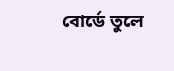বোর্ডে তুলে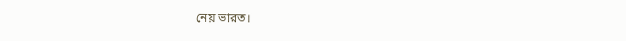নেয় ভারত।